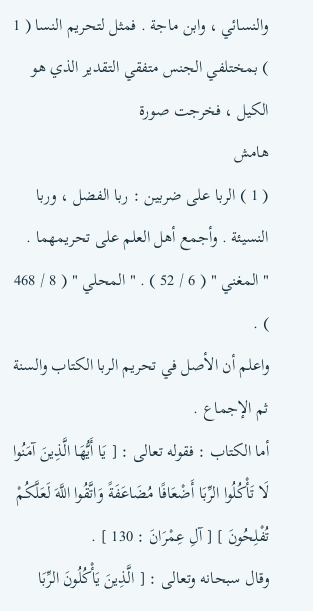والنسائي ، وابن ماجة . فمثل لتحريم النسا ( 1 ) بمختلفي الجنس متفقي التقدير الذي هو الكيل ، فخرجت صورة
هامش
( 1 ) الربا على ضربين : ربا الفضل ، وربا النسيئة . وأجمع أهل العلم على تحريمهما .
" المغني " ( 6 / 52 ) . " المحلي " ( 8 / 468 ) .
واعلم أن الأصل في تحريم الربا الكتاب والسنة ثم الإجماع .
أما الكتاب : فقوله تعالى : [ يَا أَيُّهَا الَّذِينَ آمَنُوا لَا تَأْكُلُوا الرِّبَا أَضْعَافًا مُضَاعَفَةً وَاتَّقُوا اللَّهَ لَعَلَّكُمْ تُفْلِحُونَ ] [ آلِ عِمْرَانَ : 130 ] .
وقال سبحانه وتعالى : [ الَّذِينَ يَأْكُلُونَ الرِّبَا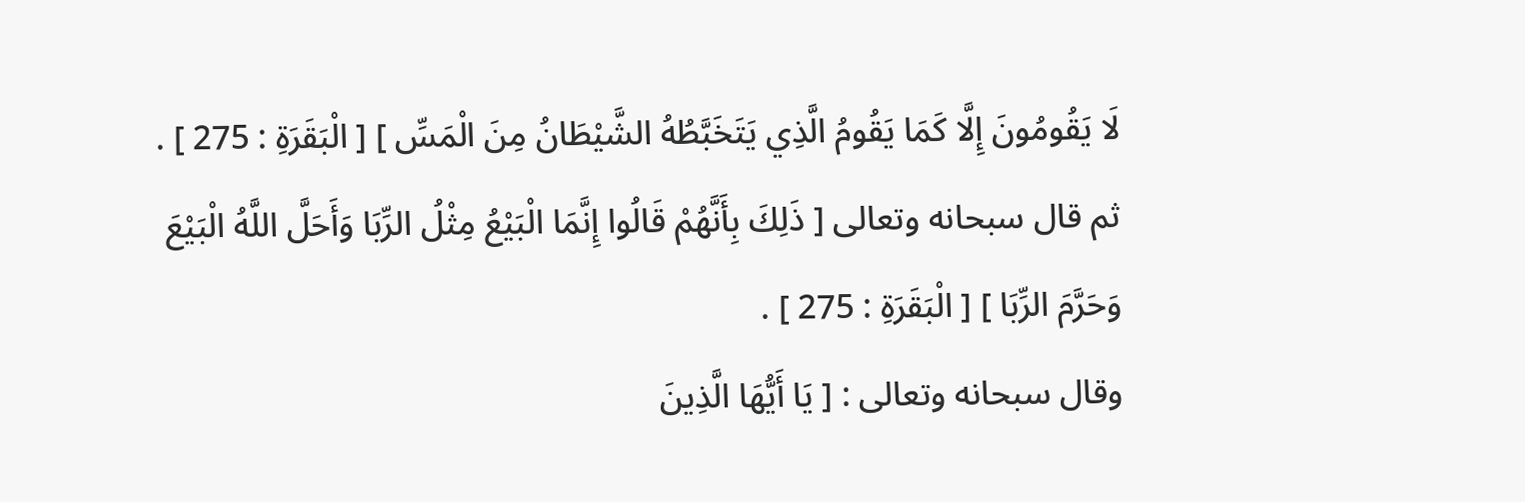لَا يَقُومُونَ إِلَّا كَمَا يَقُومُ الَّذِي يَتَخَبَّطُهُ الشَّيْطَانُ مِنَ الْمَسِّ ] [ الْبَقَرَةِ : 275 ] .
ثم قال سبحانه وتعالى [ ذَلِكَ بِأَنَّهُمْ قَالُوا إِنَّمَا الْبَيْعُ مِثْلُ الرِّبَا وَأَحَلَّ اللَّهُ الْبَيْعَ وَحَرَّمَ الرِّبَا ] [ الْبَقَرَةِ : 275 ] .
وقال سبحانه وتعالى : [ يَا أَيُّهَا الَّذِينَ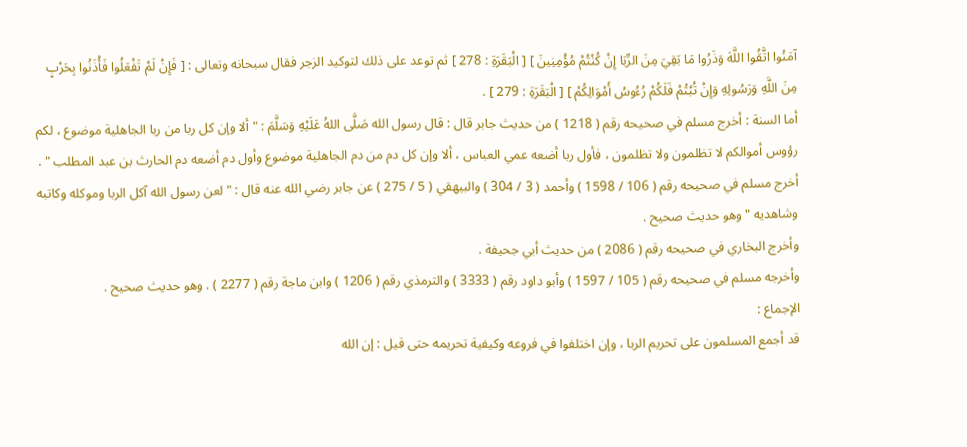آمَنُوا اتَّقُوا اللَّهَ وَذَرُوا مَا بَقِيَ مِنَ الرِّبَا إِنْ كُنْتُمْ مُؤْمِنِينَ ] [ الْبَقَرَةِ : 278 ] ثم توعد على ذلك لتوكيد الزجر فقال سبحانه وتعالى : [ فَإِنْ لَمْ تَفْعَلُوا فَأْذَنُوا بِحَرْبٍ مِنَ اللَّهِ وَرَسُولِهِ وَإِنْ تُبْتُمْ فَلَكُمْ رُءُوسُ أَمْوَالِكُمْ ] [ الْبَقَرَةِ : 279 ] .
أما السنة : أخرج مسلم في صحيحه رقم ( 1218 ) من حديث جابر قال : قال رسول الله صَلَّى اللهُ عَلَيْهِ وَسَلَّمَ : " ألا وإن كل ربا من ربا الجاهلية موضوع ، لكم رؤوس أموالكم لا تظلمون ولا تظلمون ، فأول ربا أضعه عمي العباس ، ألا وإن كل دم من دم الجاهلية موضوع وأول دم أضعه دم الحارث بن عبد المطلب " .
أخرج مسلم في صحيحه رقم ( 106 / 1598 ) وأحمد ( 3 / 304 ) والبيهقي ( 5 / 275 ) عن جابر رضي الله عنه قال : " لعن رسول الله آكل الربا وموكله وكاتبه وشاهديه " وهو حديث صحيح .
وأخرج البخاري في صحيحه رقم ( 2086 ) من حديث أبي جحيفة .
وأخرجه مسلم في صحيحه رقم ( 105 / 1597 ) وأبو داود رقم ( 3333 ) والترمذي رقم ( 1206 ) وابن ماجة رقم ( 2277 ) . وهو حديث صحيح .
الإجماع :
قد أجمع المسلمون على تحريم الربا ، وإن اختلفوا في فروعه وكيفية تحريمه حتى قيل : إن الله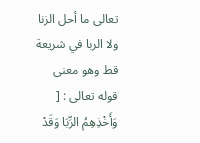تعالى ما أحل الزنا ولا الربا في شريعة قط وهو معنى قوله تعالى : [ وَأَخْذِهِمُ الرِّبَا وَقَدْ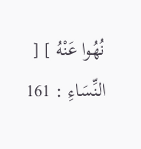نُهُوا عَنْهُ ] [ النِّسَاءِ : 161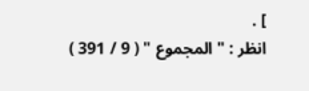] .
انظر : " المجموع " ( 9 / 391 )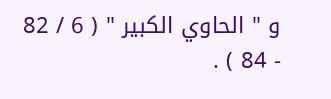و " الحاوي الكبير " ( 6 / 82 - 84 ) .